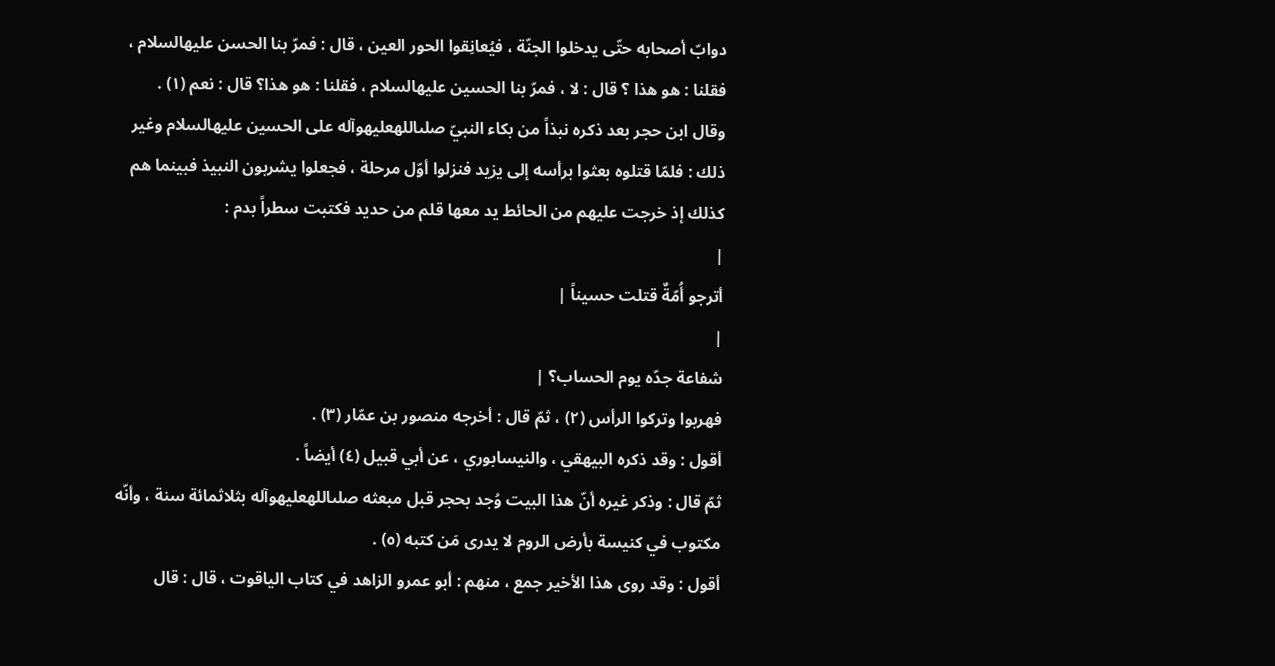دوابّ أصحابه حتّى يدخلوا الجنّة ، فيُعانِقوا الحور العين ، قال : فمرّ بنا الحسن عليهالسلام ، فقلنا : هو هذا ؟ قال : لا ، فمرّ بنا الحسين عليهالسلام ، فقلنا : هو هذا؟ قال : نعم (١) .
وقال ابن حجر بعد ذكره نبذاً من بكاء النبيّ صلىاللهعليهوآله على الحسين عليهالسلام وغير ذلك : فلمّا قتلوه بعثوا برأسه إلى يزيد فنزلوا أوّل مرحلة ، فجعلوا يشربون النبيذ فبينما هم كذلك إذ خرجت عليهم من الحائط يد معها قلم من حديد فكتبت سطراً بدم :
|
أترجو أُمّةٌ قتلت حسيناً |
|
شفاعة جدّه يوم الحساب؟ |
فهربوا وتركوا الرأس (٢) ، ثمّ قال : أخرجه منصور بن عمّار (٣) .
أقول : وقد ذكره البيهقي ، والنيسابوري ، عن أبي قبيل (٤) أيضاً .
ثمّ قال : وذكر غيره أنّ هذا البيت وُجد بحجر قبل مبعثه صلىاللهعليهوآله بثلاثمائة سنة ، وأنّه مكتوب في كنيسة بأرض الروم لا يدرى مَن كتبه (٥) .
أقول : وقد روى هذا الأخير جمع ، منهم : أبو عمرو الزاهد في كتاب الياقوت ، قال : قال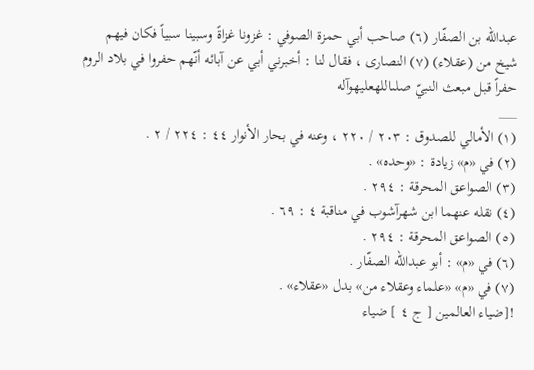عبداللّه بن الصفّار (٦) صاحب أبي حمزة الصوفي : غزونا غزاةً وسبينا سبياً فكان فيهم شيخ من (عقلاء) (٧) النصارى ، فقال لنا : أخبرني أبي عن آبائه أنّهم حفروا في بلاد الروم حفراً قبل مبعث النبيّ صلىاللهعليهوآله
___
(١) الأمالي للصدوق : ٢٠٣ / ٢٢٠ ، وعنه في بحار الأنوار ٤٤ : ٢٢٤ / ٢ .
(٢) في «م» زيادة : «وحده» .
(٣) الصواعق المحرقة : ٢٩٤ .
(٤) نقله عنهما ابن شهرآشوب في مناقبة ٤ : ٦٩ .
(٥) الصواعق المحرقة : ٢٩٤ .
(٦) في «م» : أبو عبداللّه الصفّار .
(٧) في «م» «علماء وعقلاء من» بدل «عقلاء» .
![ضياء العالمين [ ج ٤ ] ضياء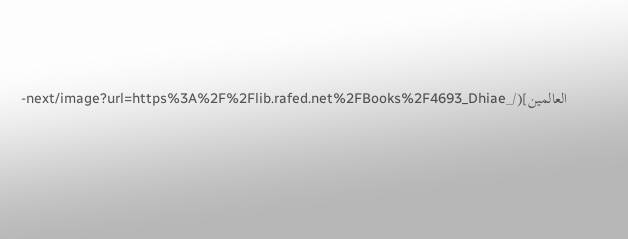العالمين](/_next/image?url=https%3A%2F%2Flib.rafed.net%2FBooks%2F4693_Dhiae-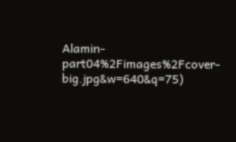Alamin-part04%2Fimages%2Fcover-big.jpg&w=640&q=75)